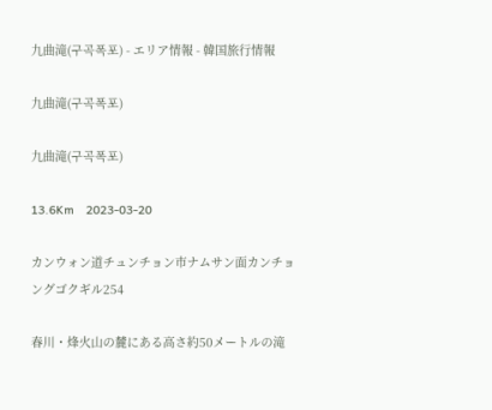九曲滝(구곡폭포) - エリア情報 - 韓国旅行情報

九曲滝(구곡폭포)

九曲滝(구곡폭포)

13.6Km    2023-03-20

カンウォン道チュンチョン市ナムサン面カンチョングゴクギル254

春川・烽火山の麓にある高さ約50メートルの滝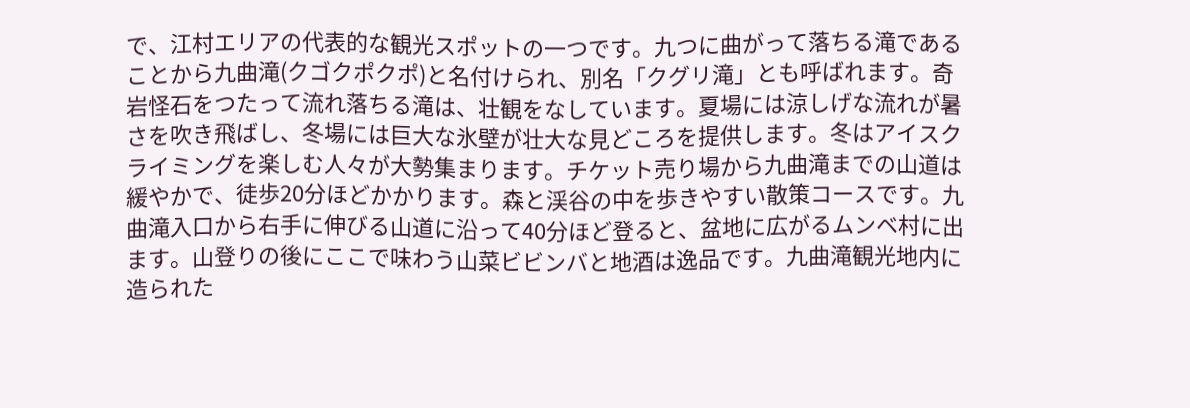で、江村エリアの代表的な観光スポットの一つです。九つに曲がって落ちる滝であることから九曲滝(クゴクポクポ)と名付けられ、別名「クグリ滝」とも呼ばれます。奇岩怪石をつたって流れ落ちる滝は、壮観をなしています。夏場には涼しげな流れが暑さを吹き飛ばし、冬場には巨大な氷壁が壮大な見どころを提供します。冬はアイスクライミングを楽しむ人々が大勢集まります。チケット売り場から九曲滝までの山道は緩やかで、徒歩20分ほどかかります。森と渓谷の中を歩きやすい散策コースです。九曲滝入口から右手に伸びる山道に沿って40分ほど登ると、盆地に広がるムンベ村に出ます。山登りの後にここで味わう山菜ビビンバと地酒は逸品です。九曲滝観光地内に造られた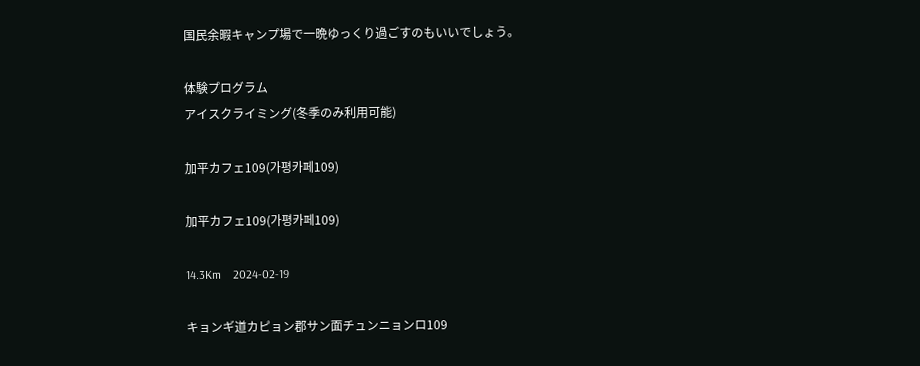国民余暇キャンプ場で一晩ゆっくり過ごすのもいいでしょう。

体験プログラム
アイスクライミング(冬季のみ利用可能)

加平カフェ109(가평카페109)

加平カフェ109(가평카페109)

14.3Km    2024-02-19

キョンギ道カピョン郡サン面チュンニョンロ109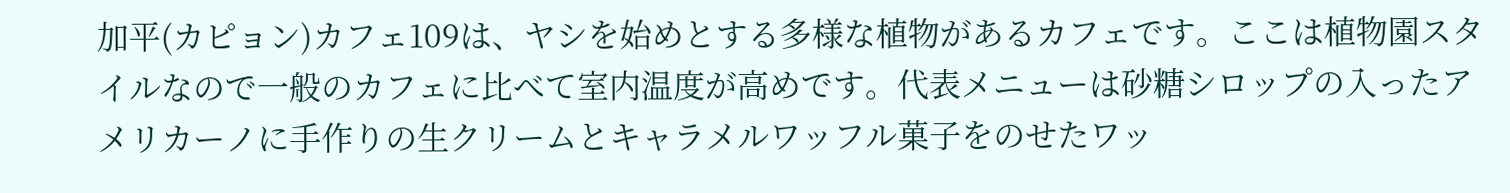加平(カピョン)カフェ109は、ヤシを始めとする多様な植物があるカフェです。ここは植物園スタイルなので一般のカフェに比べて室内温度が高めです。代表メニューは砂糖シロップの入ったアメリカーノに手作りの生クリームとキャラメルワッフル菓子をのせたワッ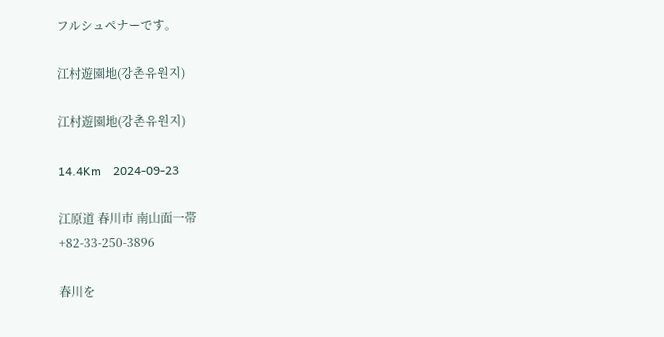フルシュペナーです。

江村遊園地(강촌유원지)

江村遊園地(강촌유원지)

14.4Km    2024-09-23

江原道 春川市 南山面一帯
+82-33-250-3896

春川を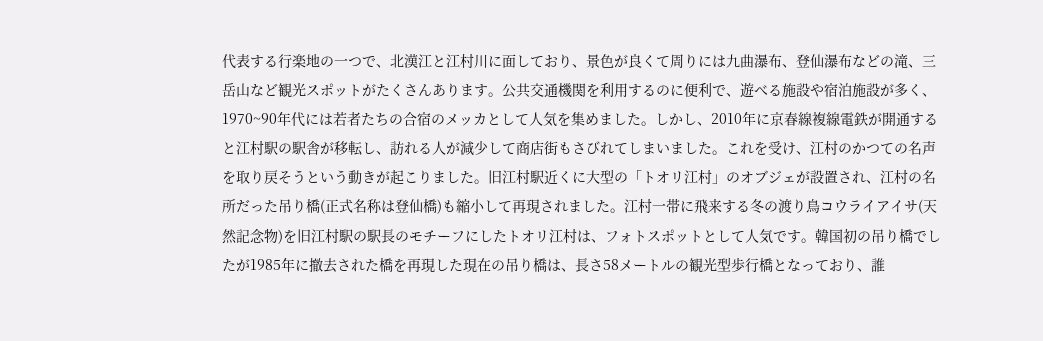代表する行楽地の一つで、北漢江と江村川に面しており、景色が良くて周りには九曲瀑布、登仙瀑布などの滝、三岳山など観光スポットがたくさんあります。公共交通機関を利用するのに便利で、遊べる施設や宿泊施設が多く、1970~90年代には若者たちの合宿のメッカとして人気を集めました。しかし、2010年に京春線複線電鉄が開通すると江村駅の駅舎が移転し、訪れる人が減少して商店街もさびれてしまいました。これを受け、江村のかつての名声を取り戻そうという動きが起こりました。旧江村駅近くに大型の「トオリ江村」のオブジェが設置され、江村の名所だった吊り橋(正式名称は登仙橋)も縮小して再現されました。江村一帯に飛来する冬の渡り鳥コウライアイサ(天然記念物)を旧江村駅の駅長のモチーフにしたトオリ江村は、フォトスポットとして人気です。韓国初の吊り橋でしたが1985年に撤去された橋を再現した現在の吊り橋は、長さ58メートルの観光型歩行橋となっており、誰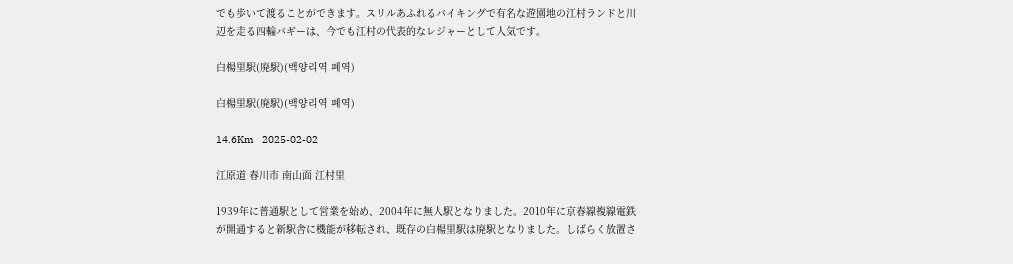でも歩いて渡ることができます。スリルあふれるバイキングで有名な遊園地の江村ランドと川辺を走る四輪バギーは、今でも江村の代表的なレジャーとして人気です。

白楊里駅(廃駅)(백양리역 폐역)

白楊里駅(廃駅)(백양리역 폐역)

14.6Km    2025-02-02

江原道 春川市 南山面 江村里

1939年に普通駅として営業を始め、2004年に無人駅となりました。2010年に京春線複線電鉄が開通すると新駅舎に機能が移転され、既存の白楊里駅は廃駅となりました。しばらく放置さ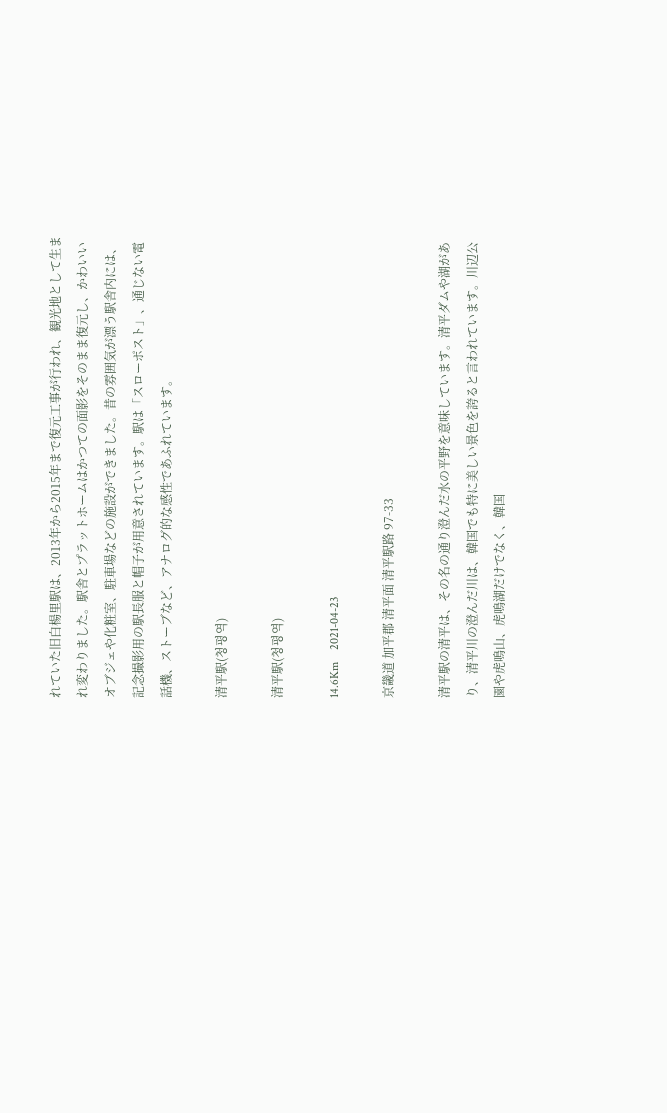れていた旧白楊里駅は、2013年から2015年まで復元工事が行われ、観光地として生まれ変わりました。駅舎とプラットホームはかつての面影をそのまま復元し、かわいいオブジェや化粧室、駐車場などの施設ができました。昔の雰囲気が漂う駅舎内には、記念撮影用の駅長服と帽子が用意されています。駅は「スローポスト」、通じない電話機、ストーブなど、アナログ的な感性であふれています。

清平駅(청평역)

清平駅(청평역)

14.6Km    2021-04-23

京畿道 加平郡 清平面 清平駅路 97-33

清平駅の清平は、その名の通り澄んだ水の平野を意味しています。清平ダムや湖があり、清平川の澄んだ川は、韓国でも特に美しい景色を誇ると言われています。川辺公園や虎鳴山、虎鳴湖だけでなく、韓国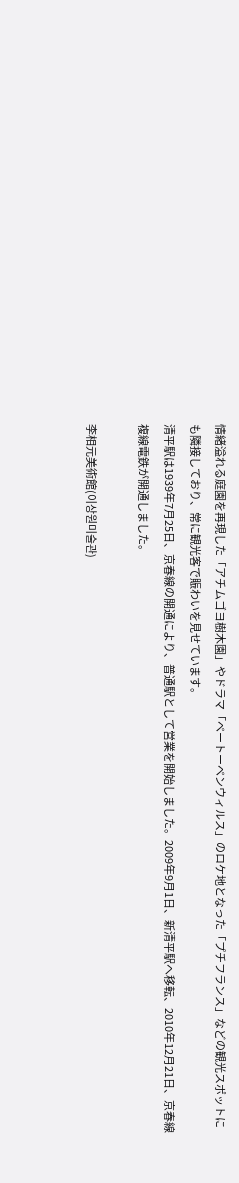情緒溢れる庭園を再現した「アチムゴヨ樹木園」やドラマ「ベートーベンウィルス」のロケ地となった「プチフランス」などの観光スポットにも隣接しており、常に観光客で賑わいを見せています。
清平駅は1939年7月25日、京春線の開通により、普通駅として営業を開始しました。2009年9月1日、新清平駅へ移転、2010年12月21日、京春線複線電鉄が開通しました。

李相元美術館(이상원미술관)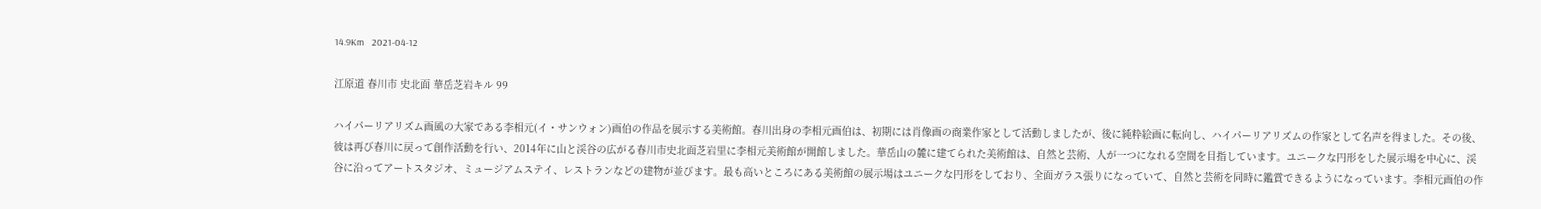14.9Km    2021-04-12

江原道 春川市 史北面 華岳芝岩キル 99

ハイパーリアリズム画風の大家である李相元(イ・サンウォン)画伯の作品を展示する美術館。春川出身の李相元画伯は、初期には肖像画の商業作家として活動しましたが、後に純粋絵画に転向し、ハイパーリアリズムの作家として名声を得ました。その後、彼は再び春川に戻って創作活動を行い、2014年に山と渓谷の広がる春川市史北面芝岩里に李相元美術館が開館しました。華岳山の麓に建てられた美術館は、自然と芸術、人が一つになれる空間を目指しています。ユニークな円形をした展示場を中心に、渓谷に沿ってアートスタジオ、ミュージアムステイ、レストランなどの建物が並びます。最も高いところにある美術館の展示場はユニークな円形をしており、全面ガラス張りになっていて、自然と芸術を同時に鑑賞できるようになっています。李相元画伯の作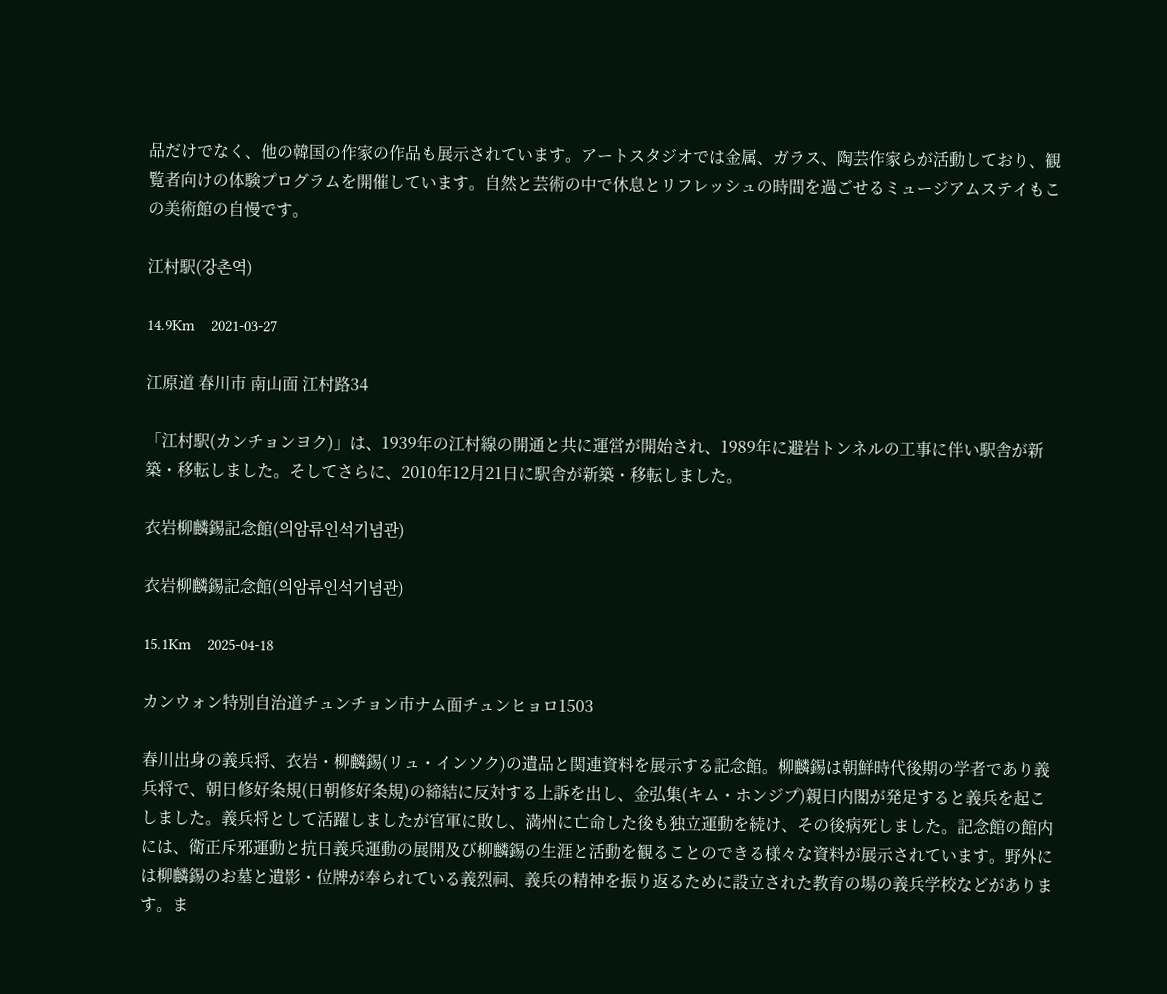品だけでなく、他の韓国の作家の作品も展示されています。アートスタジオでは金属、ガラス、陶芸作家らが活動しており、観覧者向けの体験プログラムを開催しています。自然と芸術の中で休息とリフレッシュの時間を過ごせるミュージアムステイもこの美術館の自慢です。

江村駅(강촌역)

14.9Km    2021-03-27

江原道 春川市 南山面 江村路34

「江村駅(カンチョンヨク)」は、1939年の江村線の開通と共に運営が開始され、1989年に避岩トンネルの工事に伴い駅舎が新築・移転しました。そしてさらに、2010年12月21日に駅舎が新築・移転しました。

衣岩柳麟錫記念館(의암류인석기념관)

衣岩柳麟錫記念館(의암류인석기념관)

15.1Km    2025-04-18

カンウォン特別自治道チュンチョン市ナム面チュンヒョロ1503

春川出身の義兵将、衣岩・柳麟錫(リュ・インソク)の遺品と関連資料を展示する記念館。柳麟錫は朝鮮時代後期の学者であり義兵将で、朝日修好条規(日朝修好条規)の締結に反対する上訴を出し、金弘集(キム・ホンジプ)親日内閣が発足すると義兵を起こしました。義兵将として活躍しましたが官軍に敗し、満州に亡命した後も独立運動を続け、その後病死しました。記念館の館内には、衛正斥邪運動と抗日義兵運動の展開及び柳麟錫の生涯と活動を観ることのできる様々な資料が展示されています。野外には柳麟錫のお墓と遺影・位牌が奉られている義烈祠、義兵の精神を振り返るために設立された教育の場の義兵学校などがあります。ま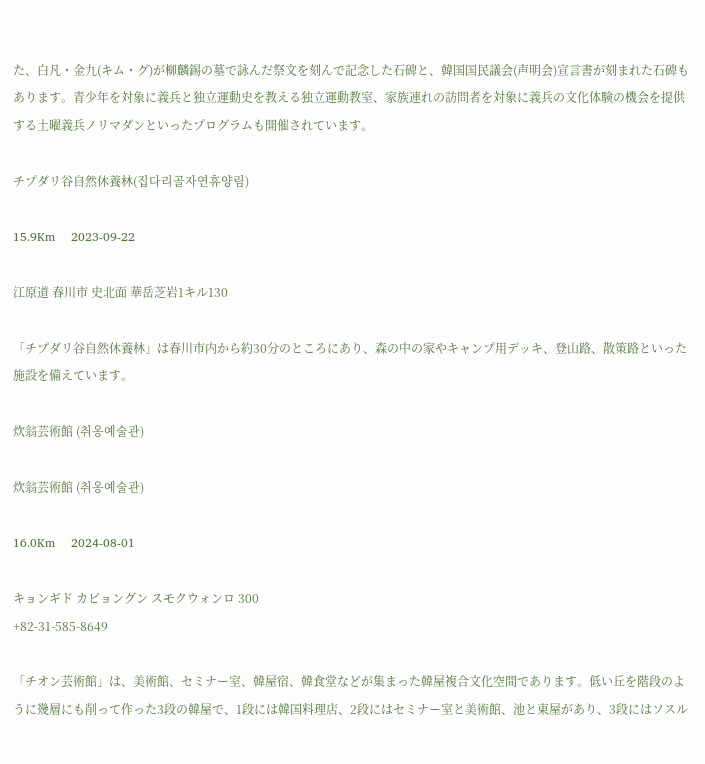た、白凡・金九(キム・グ)が柳麟錫の墓で詠んだ祭文を刻んで記念した石碑と、韓国国民議会(声明会)宣言書が刻まれた石碑もあります。青少年を対象に義兵と独立運動史を教える独立運動教室、家族連れの訪問者を対象に義兵の文化体験の機会を提供する土曜義兵ノリマダンといったプログラムも開催されています。

チプダリ谷自然休養林(집다리골자연휴양림)

15.9Km    2023-09-22

江原道 春川市 史北面 華岳芝岩1キル130

「チプダリ谷自然休養林」は春川市内から約30分のところにあり、森の中の家やキャンプ用デッキ、登山路、散策路といった施設を備えています。

炊翁芸術館 (취옹예술관)

炊翁芸術館 (취옹예술관)

16.0Km    2024-08-01

キョンギド カピョングン スモクウォンロ 300
+82-31-585-8649

「チオン芸術館」は、美術館、セミナー室、韓屋宿、韓食堂などが集まった韓屋複合文化空間であります。低い丘を階段のように幾層にも削って作った3段の韓屋で、1段には韓国料理店、2段にはセミナー室と美術館、池と東屋があり、3段にはソスル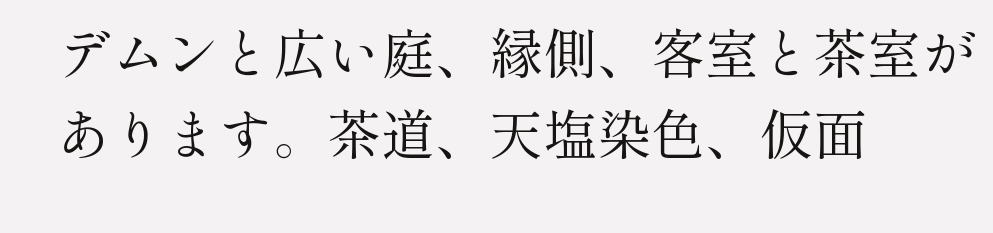デムンと広い庭、縁側、客室と茶室があります。茶道、天塩染色、仮面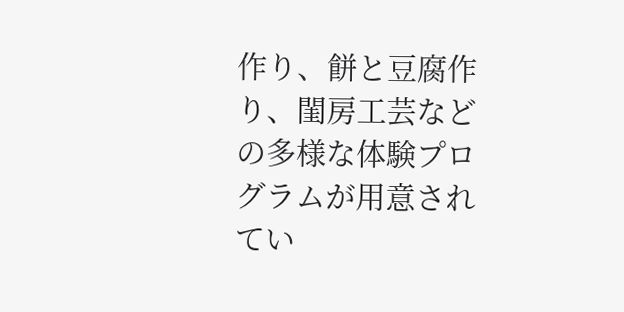作り、餅と豆腐作り、閨房工芸などの多様な体験プログラムが用意されてい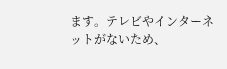ます。テレビやインターネットがないため、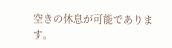空きの休息が可能であります。